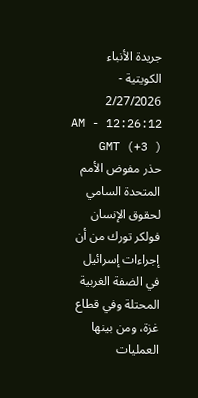جريدة الأنباء الكويتية - 2/27/2026 12:26:12 AM - GMT (+3 )
حذر مفوض الأمم المتحدة السامي لحقوق الإنسان فولكر تورك من أن إجراءات إسرائيل في الضفة الغربية المحتلة وفي قطاع غزة، ومن بينها العمليات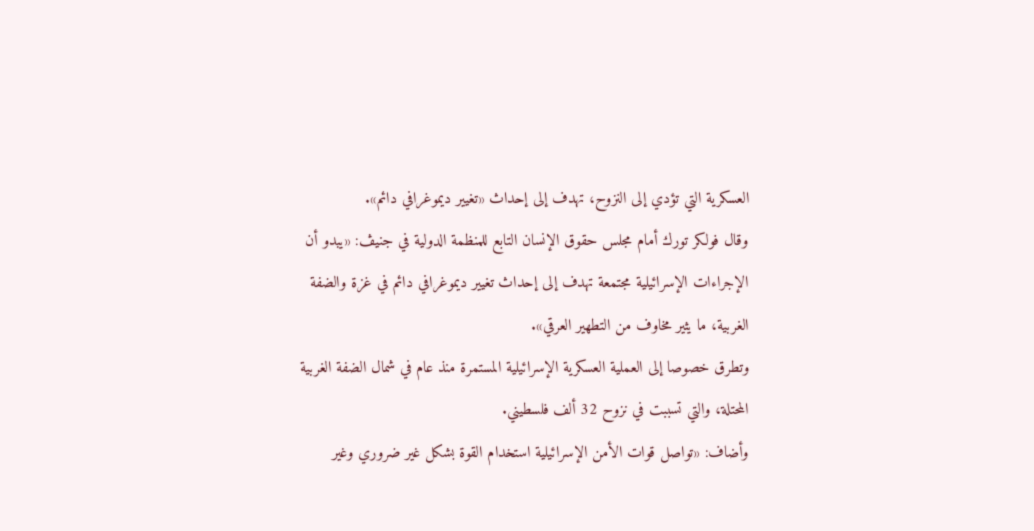العسكرية التي تؤدي إلى النزوح، تهدف إلى إحداث «تغيير ديموغرافي دائم».
وقال فولكر تورك أمام مجلس حقوق الإنسان التابع للمنظمة الدولية في جنيڤ: «يبدو أن الإجراءات الإسرائيلية مجتمعة تهدف إلى إحداث تغيير ديموغرافي دائم في غزة والضفة الغربية، ما يثير مخاوف من التطهير العرقي».
وتطرق خصوصا إلى العملية العسكرية الإسرائيلية المستمرة منذ عام في شمال الضفة الغربية المحتلة، والتي تسببت في نزوح 32 ألف فلسطيني.
وأضاف: «تواصل قوات الأمن الإسرائيلية استخدام القوة بشكل غير ضروري وغير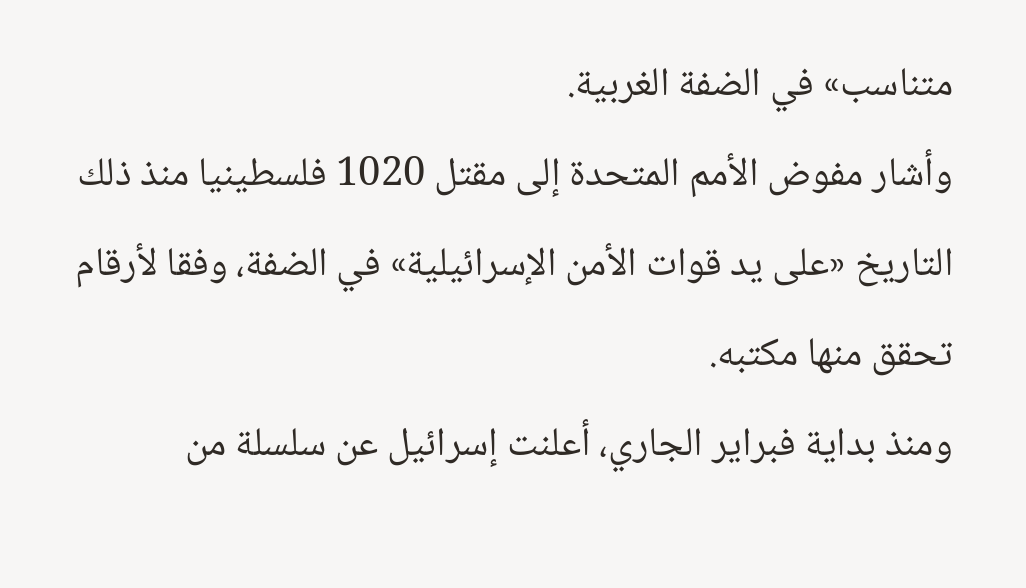متناسب» في الضفة الغربية.
وأشار مفوض الأمم المتحدة إلى مقتل 1020 فلسطينيا منذ ذلك التاريخ «على يد قوات الأمن الإسرائيلية» في الضفة، وفقا لأرقام تحقق منها مكتبه.
ومنذ بداية فبراير الجاري، أعلنت إسرائيل عن سلسلة من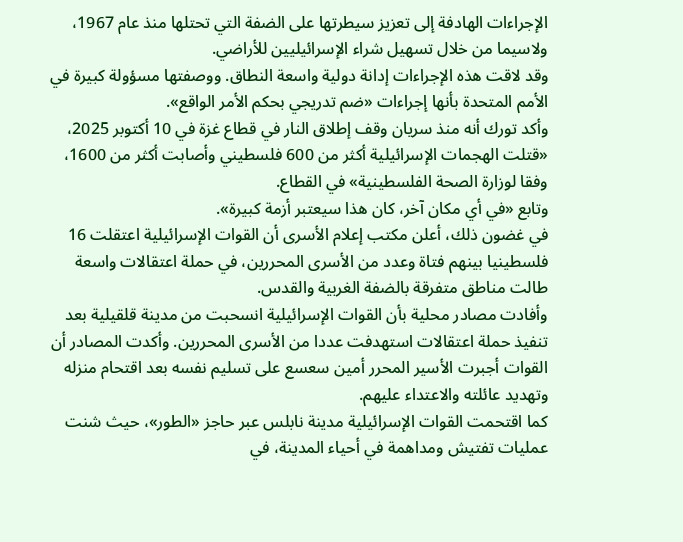الإجراءات الهادفة إلى تعزيز سيطرتها على الضفة التي تحتلها منذ عام 1967، ولاسيما من خلال تسهيل شراء الإسرائيليين للأراضي.
وقد لاقت هذه الإجراءات إدانة دولية واسعة النطاق. ووصفتها مسؤولة كبيرة في الأمم المتحدة بأنها إجراءات «ضم تدريجي بحكم الأمر الواقع».
وأكد تورك أنه منذ سريان وقف إطلاق النار في قطاع غزة في 10 أكتوبر 2025، «قتلت الهجمات الإسرائيلية أكثر من 600 فلسطيني وأصابت أكثر من 1600، وفقا لوزارة الصحة الفلسطينية» في القطاع.
وتابع «في أي مكان آخر، كان هذا سيعتبر أزمة كبيرة».
في غضون ذلك، أعلن مكتب إعلام الأسرى أن القوات الإسرائيلية اعتقلت 16 فلسطينيا بينهم فتاة وعدد من الأسرى المحررين، في حملة اعتقالات واسعة طالت مناطق متفرقة بالضفة الغربية والقدس.
وأفادت مصادر محلية بأن القوات الإسرائيلية انسحبت من مدينة قلقيلية بعد تنفيذ حملة اعتقالات استهدفت عددا من الأسرى المحررين. وأكدت المصادر أن القوات أجبرت الأسير المحرر أمين سعسع على تسليم نفسه بعد اقتحام منزله وتهديد عائلته والاعتداء عليهم.
كما اقتحمت القوات الإسرائيلية مدينة نابلس عبر حاجز «الطور»، حيث شنت عمليات تفتيش ومداهمة في أحياء المدينة، في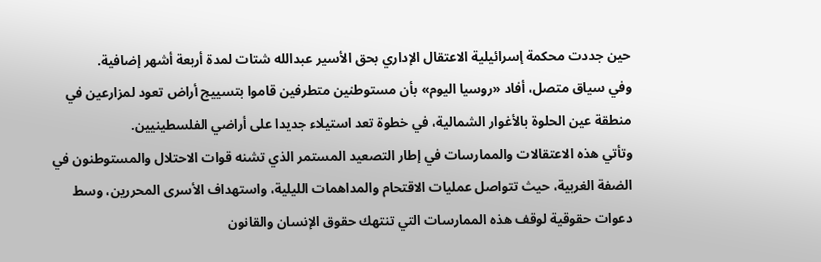حين جددت محكمة إسرائيلية الاعتقال الإداري بحق الأسير عبدالله شتات لمدة أربعة أشهر إضافية.
وفي سياق متصل، أفاد «روسيا اليوم» بأن مستوطنين متطرفين قاموا بتسييج أراض تعود لمزارعين في منطقة عين الحلوة بالأغوار الشمالية، في خطوة تعد استيلاء جديدا على أراضي الفلسطينيين.
وتأتي هذه الاعتقالات والممارسات في إطار التصعيد المستمر الذي تشنه قوات الاحتلال والمستوطنون في الضفة الغربية، حيث تتواصل عمليات الاقتحام والمداهمات الليلية، واستهداف الأسرى المحررين، وسط دعوات حقوقية لوقف هذه الممارسات التي تنتهك حقوق الإنسان والقانون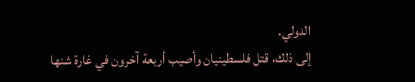الدولي.
إلى ذلك، قتل فلسطينيان وأصيب أربعة آخرون في غارة شنها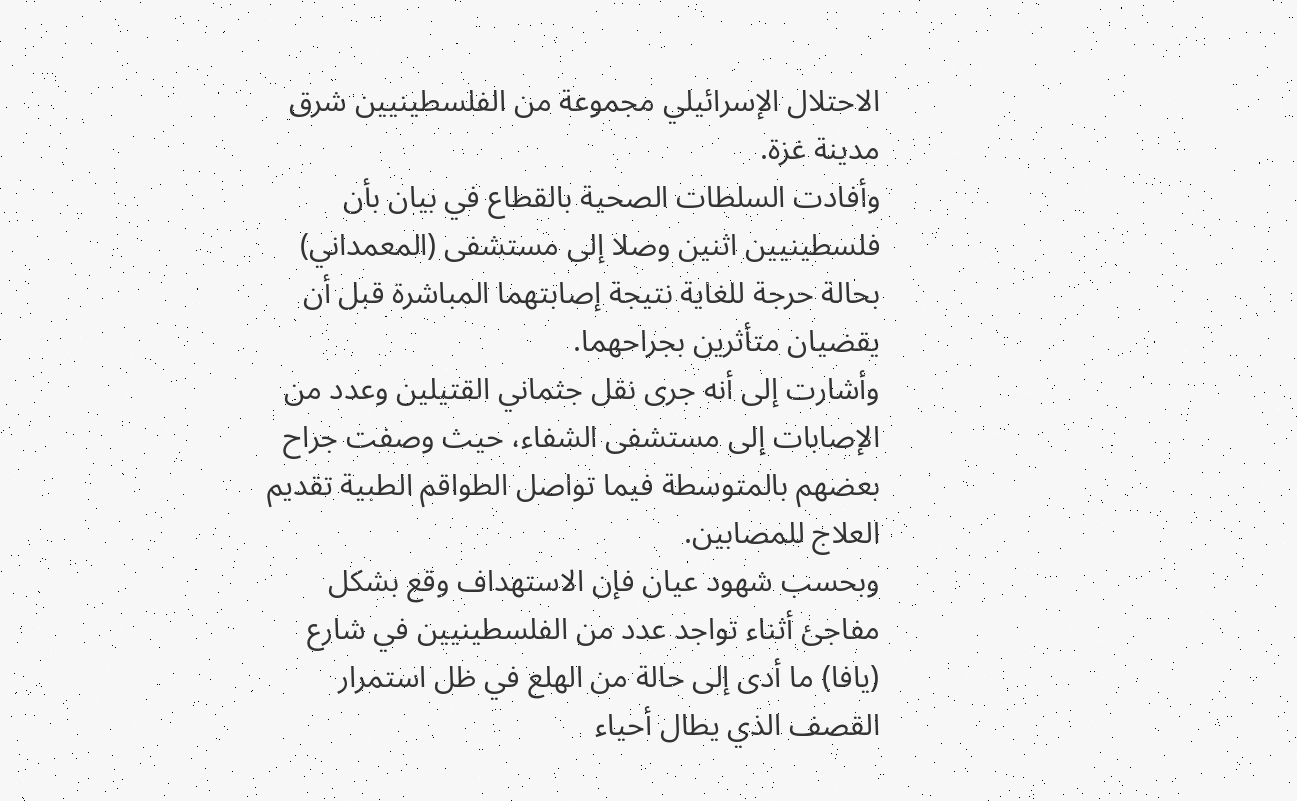الاحتلال الإسرائيلي مجموعة من الفلسطينيين شرق مدينة غزة.
وأفادت السلطات الصحية بالقطاع في بيان بأن فلسطينيين اثنين وصلا إلى مستشفى (المعمداني) بحالة حرجة للغاية نتيجة إصابتهما المباشرة قبل أن يقضيان متأثرين بجراحهما.
وأشارت إلى أنه جرى نقل جثماني القتيلين وعدد من الإصابات إلى مستشفى الشفاء، حيث وصفت جراح بعضهم بالمتوسطة فيما تواصل الطواقم الطبية تقديم العلاج للمصابين.
وبحسب شهود عيان فإن الاستهداف وقع بشكل مفاجئ أثناء تواجد عدد من الفلسطينيين في شارع (يافا) ما أدى إلى حالة من الهلع في ظل استمرار القصف الذي يطال أحياء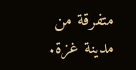متفرقة من مدينة غزة.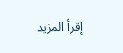إقرأ المزيد